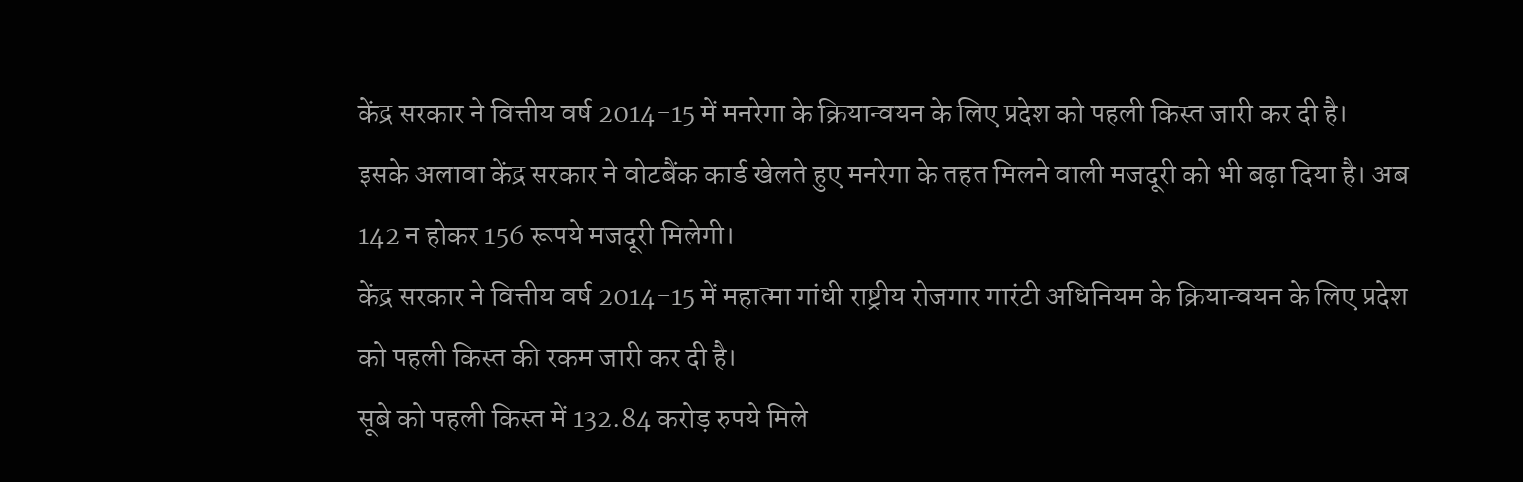केंद्र सरकार ने वित्तीय वर्ष 2014-15 में मनरेगा के क्रियान्वयन के लिए प्रदेश को पहली किस्त जारी कर दी है।
इसके अलावा केंद्र सरकार ने वोटबैंक कार्ड खेलते हुए मनरेगा के तहत मिलने वाली मजदूरी को भी बढ़ा दिया है। अब 142 न होकर 156 रूपये मजदूरी मिलेगी।
केंद्र सरकार ने वित्तीय वर्ष 2014-15 में महात्मा गांधी राष्ट्रीय रोजगार गारंटी अधिनियम के क्रियान्वयन के लिए प्रदेश को पहली किस्त की रकम जारी कर दी है।
सूबे को पहली किस्त में 132.84 करोड़ रुपये मिले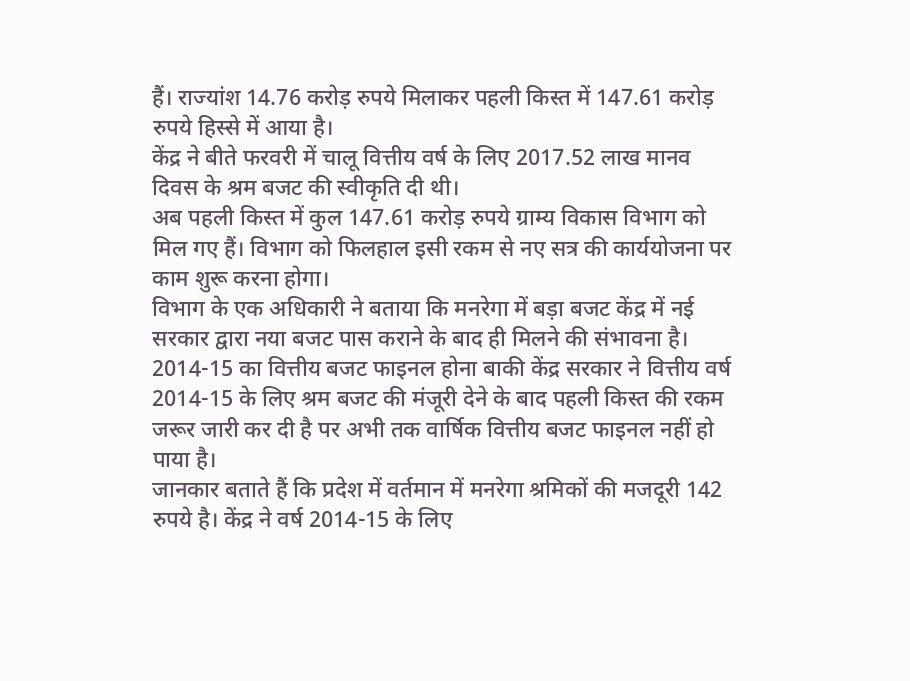हैं। राज्यांश 14.76 करोड़ रुपये मिलाकर पहली किस्त में 147.61 करोड़ रुपये हिस्से में आया है।
केंद्र ने बीते फरवरी में चालू वित्तीय वर्ष के लिए 2017.52 लाख मानव दिवस के श्रम बजट की स्वीकृति दी थी।
अब पहली किस्त में कुल 147.61 करोड़ रुपये ग्राम्य विकास विभाग को मिल गए हैं। विभाग को फिलहाल इसी रकम से नए सत्र की कार्ययोजना पर काम शुरू करना होगा।
विभाग के एक अधिकारी ने बताया कि मनरेगा में बड़ा बजट केंद्र में नई सरकार द्वारा नया बजट पास कराने के बाद ही मिलने की संभावना है।
2014-15 का वित्तीय बजट फाइनल होना बाकी केंद्र सरकार ने वित्तीय वर्ष 2014-15 के लिए श्रम बजट की मंजूरी देने के बाद पहली किस्त की रकम जरूर जारी कर दी है पर अभी तक वार्षिक वित्तीय बजट फाइनल नहीं हो पाया है।
जानकार बताते हैं कि प्रदेश में वर्तमान में मनरेगा श्रमिकों की मजदूरी 142 रुपये है। केंद्र ने वर्ष 2014-15 के लिए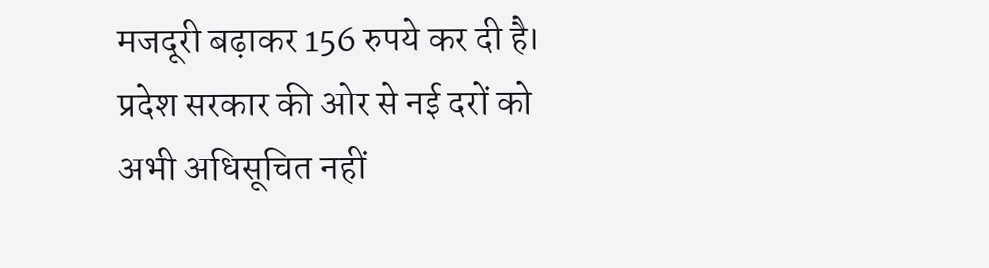मजदूरी बढ़ाकर 156 रुपये कर दी है।
प्रदेश सरकार की ओर से नई दरों को अभी अधिसूचित नहीं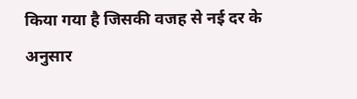किया गया है जिसकी वजह से नई दर के अनुसार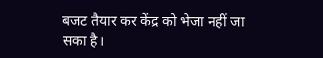बजट तैयार कर केंद्र को भेजा नहीं जा सका है।